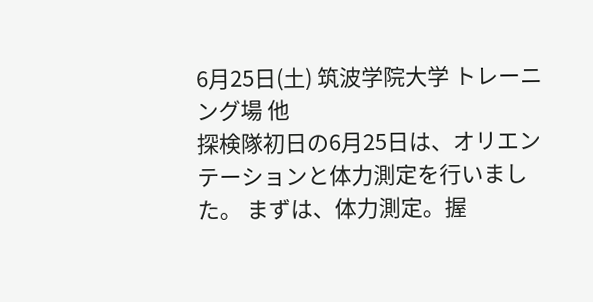6月25日(土) 筑波学院大学 トレーニング場 他
探検隊初日の6月25日は、オリエンテーションと体力測定を行いました。 まずは、体力測定。握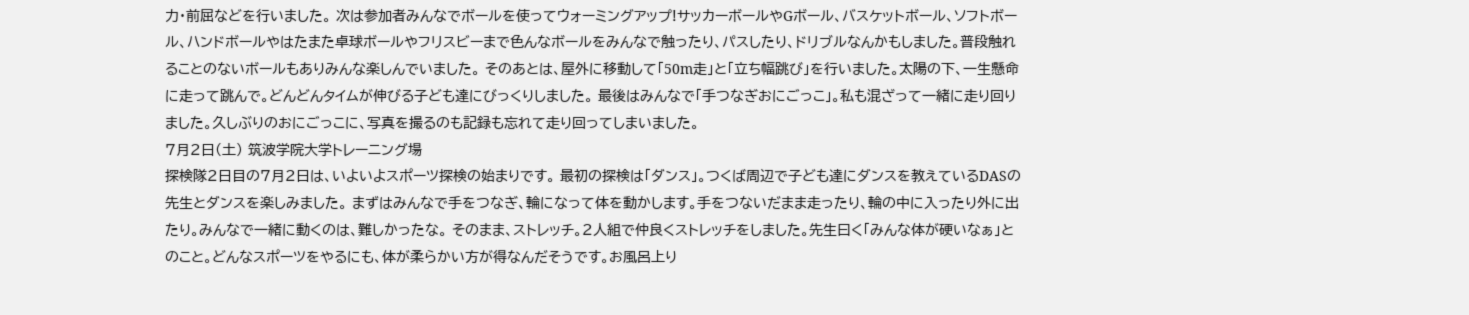力・前屈などを行いました。 次は参加者みんなでボールを使ってウォーミングアップ!サッカーボールやGボール、バスケットボール、ソフトボール、ハンドボールやはたまた卓球ボールやフリスビーまで色んなボールをみんなで触ったり、パスしたり、ドリブルなんかもしました。普段触れることのないボールもありみんな楽しんでいました。 そのあとは、屋外に移動して「50m走」と「立ち幅跳び」を行いました。太陽の下、一生懸命に走って跳んで。どんどんタイムが伸びる子ども達にびっくりしました。 最後はみんなで「手つなぎおにごっこ」。私も混ざって一緒に走り回りました。久しぶりのおにごっこに、写真を撮るのも記録も忘れて走り回ってしまいました。
7月2日(土) 筑波学院大学トレーニング場
探検隊2日目の7月2日は、いよいよスポーツ探検の始まりです。 最初の探検は「ダンス」。つくば周辺で子ども達にダンスを教えているDASの先生とダンスを楽しみました。 まずはみんなで手をつなぎ、輪になって体を動かします。手をつないだまま走ったり、輪の中に入ったり外に出たり。みんなで一緒に動くのは、難しかったな。 そのまま、ストレッチ。2人組で仲良くストレッチをしました。先生曰く「みんな体が硬いなぁ」とのこと。どんなスポーツをやるにも、体が柔らかい方が得なんだそうです。お風呂上り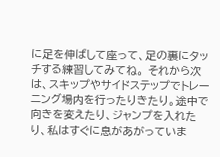に足を伸ばして座って、足の裏にタッチする練習してみてね。 それから次は、スキップやサイドステップでトレーニング場内を行ったりきたり。途中で向きを変えたり、ジャンプを入れたり、私はすぐに息があがっていま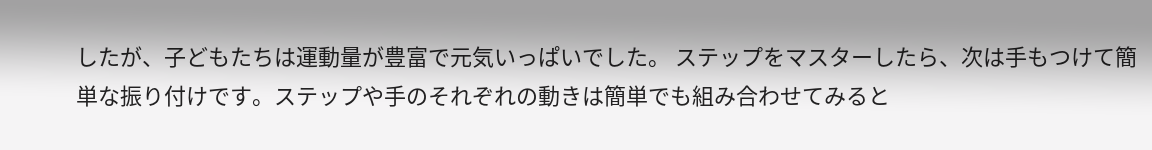したが、子どもたちは運動量が豊富で元気いっぱいでした。 ステップをマスターしたら、次は手もつけて簡単な振り付けです。ステップや手のそれぞれの動きは簡単でも組み合わせてみると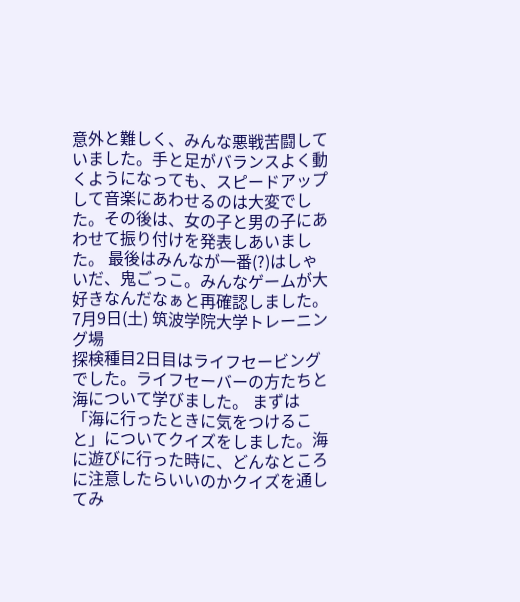意外と難しく、みんな悪戦苦闘していました。手と足がバランスよく動くようになっても、スピードアップして音楽にあわせるのは大変でした。その後は、女の子と男の子にあわせて振り付けを発表しあいました。 最後はみんなが一番(?)はしゃいだ、鬼ごっこ。みんなゲームが大好きなんだなぁと再確認しました。
7月9日(土) 筑波学院大学トレーニング場
探検種目2日目はライフセービングでした。ライフセーバーの方たちと海について学びました。 まずは「海に行ったときに気をつけること」についてクイズをしました。海に遊びに行った時に、どんなところに注意したらいいのかクイズを通してみ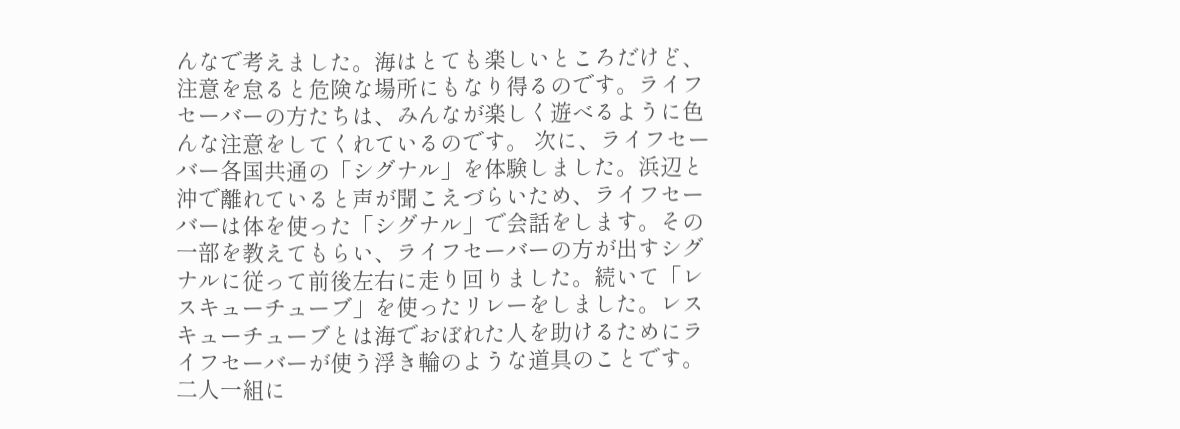んなで考えました。海はとても楽しいところだけど、注意を怠ると危険な場所にもなり得るのです。ライフセーバーの方たちは、みんなが楽しく遊べるように色んな注意をしてくれているのです。 次に、ライフセーバー各国共通の「シグナル」を体験しました。浜辺と沖で離れていると声が聞こえづらいため、ライフセーバーは体を使った「シグナル」で会話をします。その一部を教えてもらい、ライフセーバーの方が出すシグナルに従って前後左右に走り回りました。続いて「レスキューチューブ」を使ったリレーをしました。レスキューチューブとは海でおぼれた人を助けるためにライフセーバーが使う浮き輪のような道具のことです。二人一組に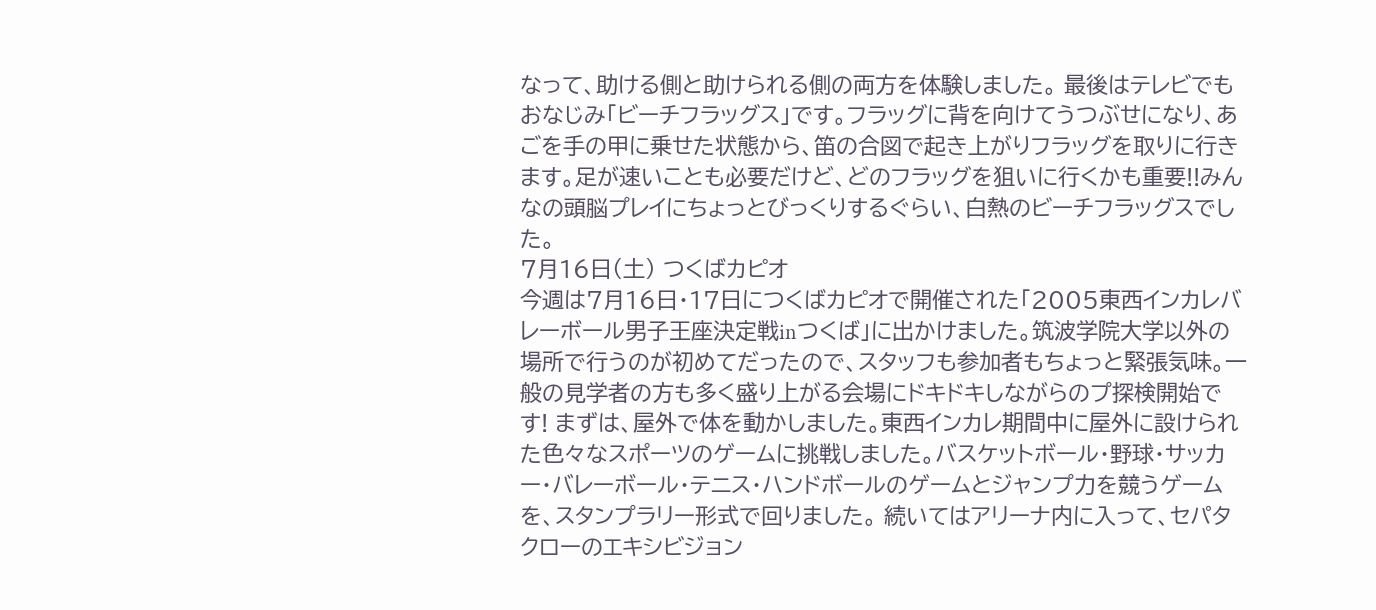なって、助ける側と助けられる側の両方を体験しました。 最後はテレビでもおなじみ「ビーチフラッグス」です。フラッグに背を向けてうつぶせになり、あごを手の甲に乗せた状態から、笛の合図で起き上がりフラッグを取りに行きます。足が速いことも必要だけど、どのフラッグを狙いに行くかも重要!!みんなの頭脳プレイにちょっとびっくりするぐらい、白熱のビーチフラッグスでした。
7月16日(土) つくばカピオ
今週は7月16日・17日につくばカピオで開催された「2005東西インカレバレーボール男子王座決定戦inつくば」に出かけました。筑波学院大学以外の場所で行うのが初めてだったので、スタッフも参加者もちょっと緊張気味。一般の見学者の方も多く盛り上がる会場にドキドキしながらのプ探検開始です! まずは、屋外で体を動かしました。東西インカレ期間中に屋外に設けられた色々なスポーツのゲームに挑戦しました。バスケットボール・野球・サッカー・バレーボール・テニス・ハンドボールのゲームとジャンプ力を競うゲームを、スタンプラリー形式で回りました。 続いてはアリーナ内に入って、セパタクローのエキシビジョン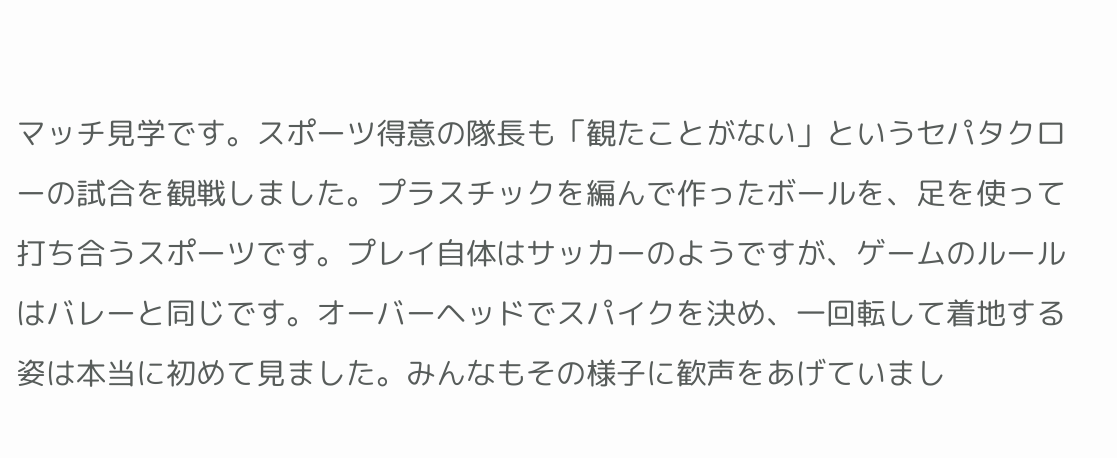マッチ見学です。スポーツ得意の隊長も「観たことがない」というセパタクローの試合を観戦しました。プラスチックを編んで作ったボールを、足を使って打ち合うスポーツです。プレイ自体はサッカーのようですが、ゲームのルールはバレーと同じです。オーバーヘッドでスパイクを決め、一回転して着地する姿は本当に初めて見ました。みんなもその様子に歓声をあげていまし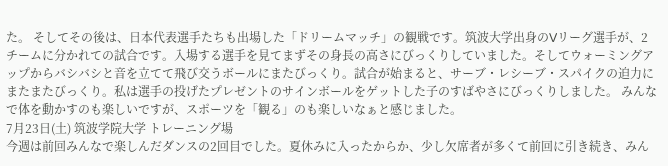た。 そしてその後は、日本代表選手たちも出場した「ドリームマッチ」の観戦です。筑波大学出身のVリーグ選手が、2チームに分かれての試合です。入場する選手を見てまずその身長の高さにびっくりしていました。そしてウォーミングアップからバシバシと音を立てて飛び交うボールにまたびっくり。試合が始まると、サーブ・レシーブ・スパイクの迫力にまたまたびっくり。私は選手の投げたプレゼントのサインボールをゲットした子のすばやさにびっくりしました。 みんなで体を動かすのも楽しいですが、スポーツを「観る」のも楽しいなぁと感じました。
7月23日(土) 筑波学院大学 トレーニング場
今週は前回みんなで楽しんだダンスの2回目でした。夏休みに入ったからか、少し欠席者が多くて前回に引き続き、みん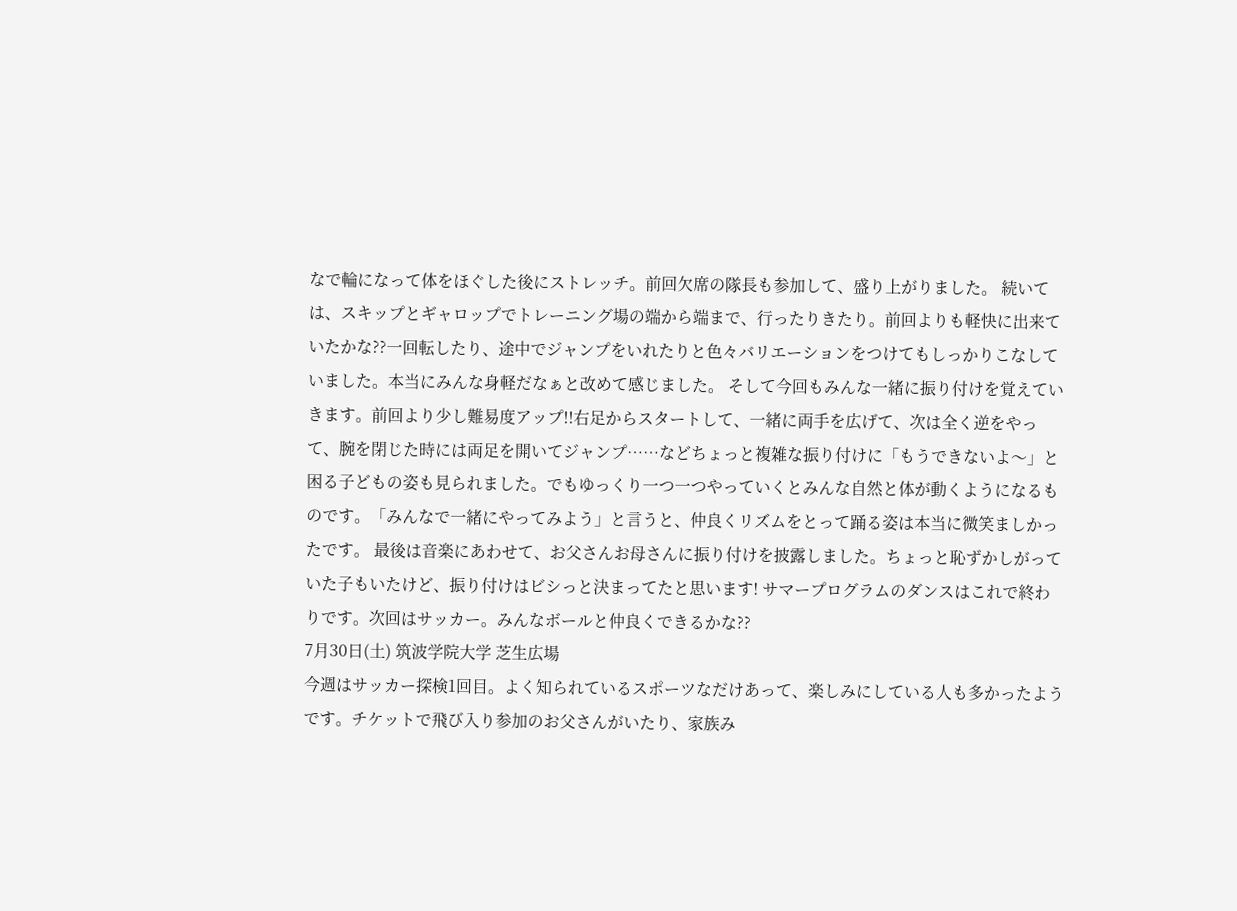なで輪になって体をほぐした後にストレッチ。前回欠席の隊長も参加して、盛り上がりました。 続いては、スキップとギャロップでトレーニング場の端から端まで、行ったりきたり。前回よりも軽快に出来ていたかな??一回転したり、途中でジャンプをいれたりと色々バリエーションをつけてもしっかりこなしていました。本当にみんな身軽だなぁと改めて感じました。 そして今回もみんな一緒に振り付けを覚えていきます。前回より少し難易度アップ!!右足からスタートして、一緒に両手を広げて、次は全く逆をやって、腕を閉じた時には両足を開いてジャンプ……などちょっと複雑な振り付けに「もうできないよ〜」と困る子どもの姿も見られました。でもゆっくり一つ一つやっていくとみんな自然と体が動くようになるものです。「みんなで一緒にやってみよう」と言うと、仲良くリズムをとって踊る姿は本当に微笑ましかったです。 最後は音楽にあわせて、お父さんお母さんに振り付けを披露しました。ちょっと恥ずかしがっていた子もいたけど、振り付けはビシっと決まってたと思います! サマープログラムのダンスはこれで終わりです。次回はサッカー。みんなボールと仲良くできるかな??
7月30日(土) 筑波学院大学 芝生広場
今週はサッカー探検1回目。よく知られているスポーツなだけあって、楽しみにしている人も多かったようです。チケットで飛び入り参加のお父さんがいたり、家族み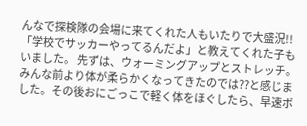んなで探検隊の会場に来てくれた人もいたりで大盛況!!「学校でサッカーやってるんだよ」と教えてくれた子もいました。 先ずは、ウォーミングアップとストレッチ。みんな前より体が柔らかくなってきたのでは??と感じました。その後おにごっこで軽く体をほぐしたら、早速ボ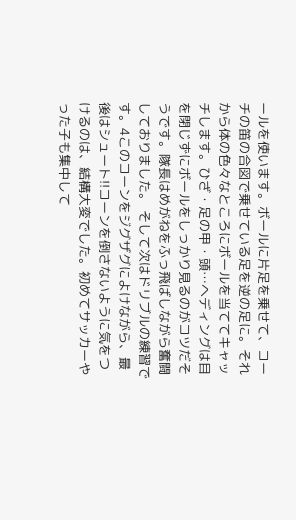ールを使います。ボールに片足を乗せて、コーチの笛の合図で乗せている足を逆の足に。それから体の色々なところにボールを当ててキャッチします。ひざ・足の甲・頭…ヘディングは目を閉じずにボールをしっかり見るのがコツだそうです。隊長はめがねをふっ飛ばしながら奮闘しておりました。 そして次はドリブルの練習です。4このコーンをジグザグによけながら、最後はシュート!!コーンを倒さないように気をつけるのは、結構大変でした。初めてサッカーやった子も集中して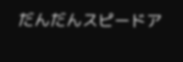だんだんスピードア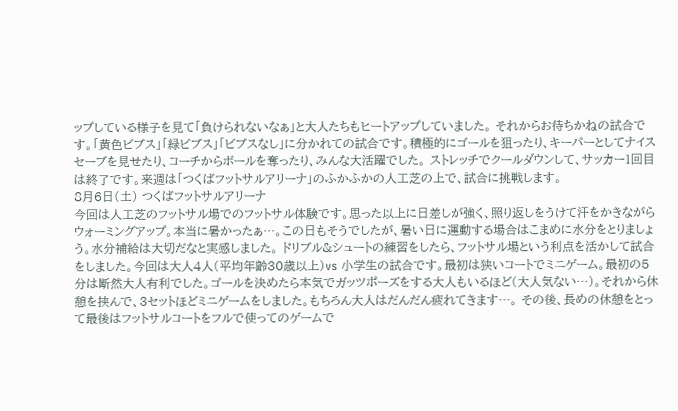ップしている様子を見て「負けられないなぁ」と大人たちもヒートアップしていました。 それからお待ちかねの試合です。「黄色ビブス」「緑ビブス」「ビブスなし」に分かれての試合です。積極的にゴールを狙ったり、キーパーとしてナイスセーブを見せたり、コーチからボールを奪ったり、みんな大活躍でした。 ストレッチでクールダウンして、サッカー1回目は終了です。来週は「つくばフットサルアリーナ」のふかふかの人工芝の上で、試合に挑戦します。
8月6日(土) つくばフットサルアリーナ
今回は人工芝のフットサル場でのフットサル体験です。思った以上に日差しが強く、照り返しをうけて汗をかきながらウォーミングアップ。本当に暑かったぁ…。この日もそうでしたが、暑い日に運動する場合はこまめに水分をとりましょう。水分補給は大切だなと実感しました。 ドリブル&シュートの練習をしたら、フットサル場という利点を活かして試合をしました。今回は大人4人(平均年齢30歳以上)vs 小学生の試合です。最初は狭いコートでミニゲーム。最初の5分は断然大人有利でした。ゴールを決めたら本気でガッツポーズをする大人もいるほど(大人気ない…)。それから休憩を挟んで、3セットほどミニゲームをしました。もちろん大人はだんだん疲れてきます…。 その後、長めの休憩をとって最後はフットサルコートをフルで使ってのゲームで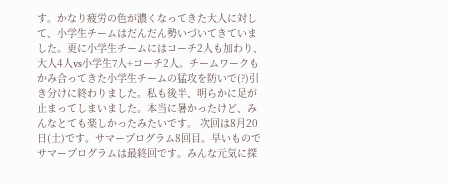す。かなり疲労の色が濃くなってきた大人に対して、小学生チームはだんだん勢いづいてきていました。更に小学生チームにはコーチ2人も加わり、大人4人vs小学生7人+コーチ2人。チームワークもかみ合ってきた小学生チームの猛攻を防いで(?)引き分けに終わりました。私も後半、明らかに足が止まってしまいました。本当に暑かったけど、みんなとても楽しかったみたいです。 次回は8月20日(土)です。サマープログラム8回目。早いものでサマープログラムは最終回です。みんな元気に探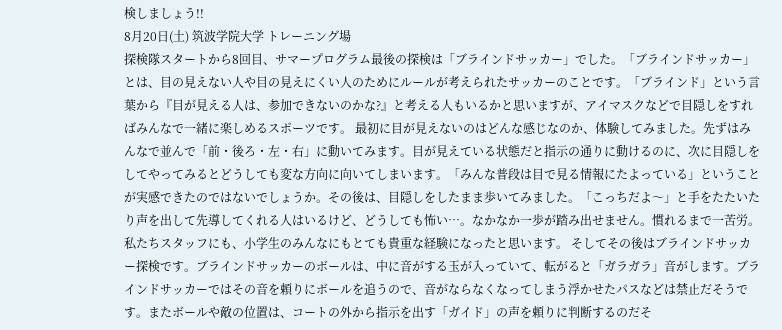検しましょう!!
8月20日(土) 筑波学院大学 トレーニング場
探検隊スタートから8回目、サマープログラム最後の探検は「ブラインドサッカー」でした。「ブラインドサッカー」とは、目の見えない人や目の見えにくい人のためにルールが考えられたサッカーのことです。「ブラインド」という言葉から『目が見える人は、参加できないのかな?』と考える人もいるかと思いますが、アイマスクなどで目隠しをすればみんなで一緒に楽しめるスポーツです。 最初に目が見えないのはどんな感じなのか、体験してみました。先ずはみんなで並んで「前・後ろ・左・右」に動いてみます。目が見えている状態だと指示の通りに動けるのに、次に目隠しをしてやってみるとどうしても変な方向に向いてしまいます。「みんな普段は目で見る情報にたよっている」ということが実感できたのではないでしょうか。その後は、目隠しをしたまま歩いてみました。「こっちだよ〜」と手をたたいたり声を出して先導してくれる人はいるけど、どうしても怖い…。なかなか一歩が踏み出せません。慣れるまで一苦労。私たちスタッフにも、小学生のみんなにもとても貴重な経験になったと思います。 そしてその後はブラインドサッカー探検です。ブラインドサッカーのボールは、中に音がする玉が入っていて、転がると「ガラガラ」音がします。ブラインドサッカーではその音を頼りにボールを追うので、音がならなくなってしまう浮かせたパスなどは禁止だそうです。またボールや敵の位置は、コートの外から指示を出す「ガイド」の声を頼りに判断するのだそ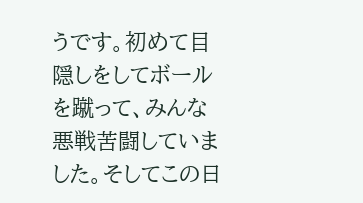うです。初めて目隠しをしてボールを蹴って、みんな悪戦苦闘していました。そしてこの日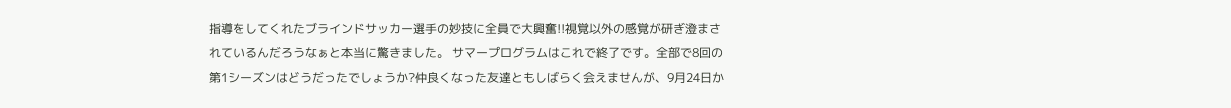指導をしてくれたブラインドサッカー選手の妙技に全員で大興奮!!視覚以外の感覚が研ぎ澄まされているんだろうなぁと本当に驚きました。 サマープログラムはこれで終了です。全部で8回の第1シーズンはどうだったでしょうか?仲良くなった友達ともしばらく会えませんが、9月24日か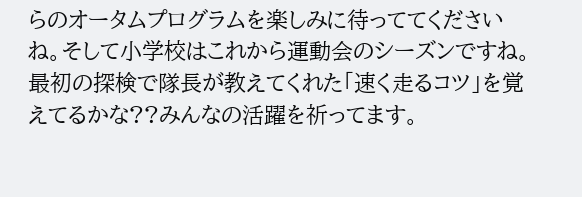らのオータムプログラムを楽しみに待っててくださいね。そして小学校はこれから運動会のシーズンですね。最初の探検で隊長が教えてくれた「速く走るコツ」を覚えてるかな??みんなの活躍を祈ってます。